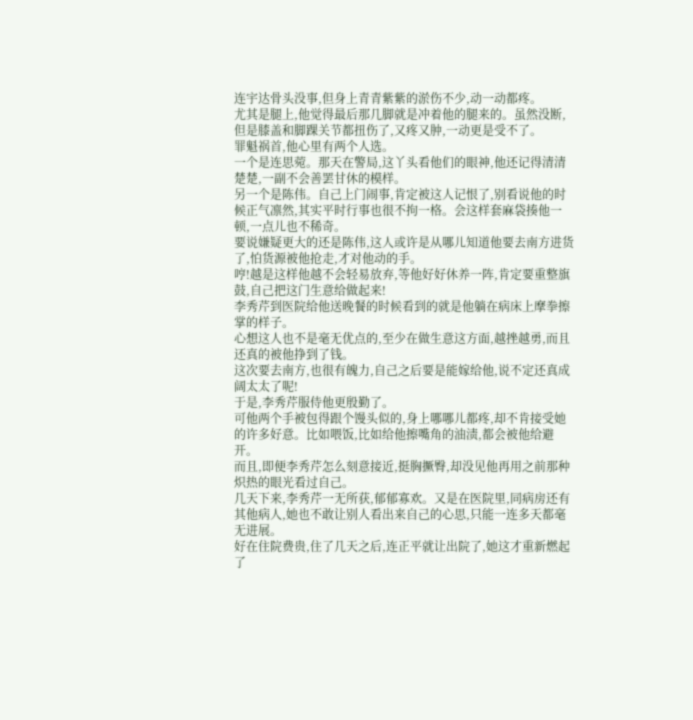连宇达骨头没事,但身上青青紫紫的淤伤不少,动一动都疼。
尤其是腿上,他觉得最后那几脚就是冲着他的腿来的。虽然没断,但是膝盖和脚踝关节都扭伤了,又疼又肿,一动更是受不了。
罪魁祸首,他心里有两个人选。
一个是连思菀。那天在警局,这丫头看他们的眼神,他还记得清清楚楚,一副不会善罢甘休的模样。
另一个是陈伟。自己上门闹事,肯定被这人记恨了,别看说他的时候正气凛然,其实平时行事也很不拘一格。会这样套麻袋揍他一顿,一点儿也不稀奇。
要说嫌疑更大的还是陈伟,这人或许是从哪儿知道他要去南方进货了,怕货源被他抢走,才对他动的手。
哼!越是这样他越不会轻易放弃,等他好好休养一阵,肯定要重整旗鼓,自己把这门生意给做起来!
李秀芹到医院给他送晚餐的时候看到的就是他躺在病床上摩拳擦掌的样子。
心想这人也不是毫无优点的,至少在做生意这方面,越挫越勇,而且还真的被他挣到了钱。
这次要去南方,也很有魄力,自己之后要是能嫁给他,说不定还真成阔太太了呢!
于是,李秀芹服侍他更殷勤了。
可他两个手被包得跟个馒头似的,身上哪哪儿都疼,却不肯接受她的许多好意。比如喂饭,比如给他擦嘴角的油渍,都会被他给避开。
而且,即便李秀芹怎么刻意接近,挺胸撅臀,却没见他再用之前那种炽热的眼光看过自己。
几天下来,李秀芹一无所获,郁郁寡欢。又是在医院里,同病房还有其他病人,她也不敢让别人看出来自己的心思,只能一连多天都毫无进展。
好在住院费贵,住了几天之后,连正平就让出院了,她这才重新燃起了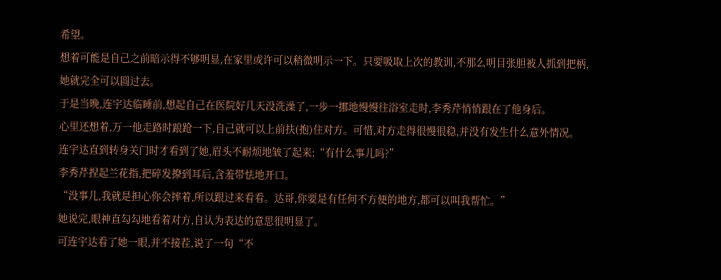希望。
想着可能是自己之前暗示得不够明显,在家里或许可以稍微明示一下。只要吸取上次的教训,不那么明目张胆被人抓到把柄,她就完全可以圆过去。
于是当晚,连宇达临睡前,想起自己在医院好几天没洗澡了,一步一挪地慢慢往浴室走时,李秀芹悄悄跟在了他身后。
心里还想着,万一他走路时踉跄一下,自己就可以上前扶(抱)住对方。可惜,对方走得很慢很稳,并没有发生什么意外情况。
连宇达直到转身关门时才看到了她,眉头不耐烦地皱了起来:“有什么事儿吗?”
李秀芹捏起兰花指,把碎发撩到耳后,含羞带怯地开口。
“没事儿,我就是担心你会摔着,所以跟过来看看。达哥,你要是有任何不方便的地方,都可以叫我帮忙。”
她说完,眼神直勾勾地看着对方,自认为表达的意思很明显了。
可连宇达看了她一眼,并不接茬,说了一句“不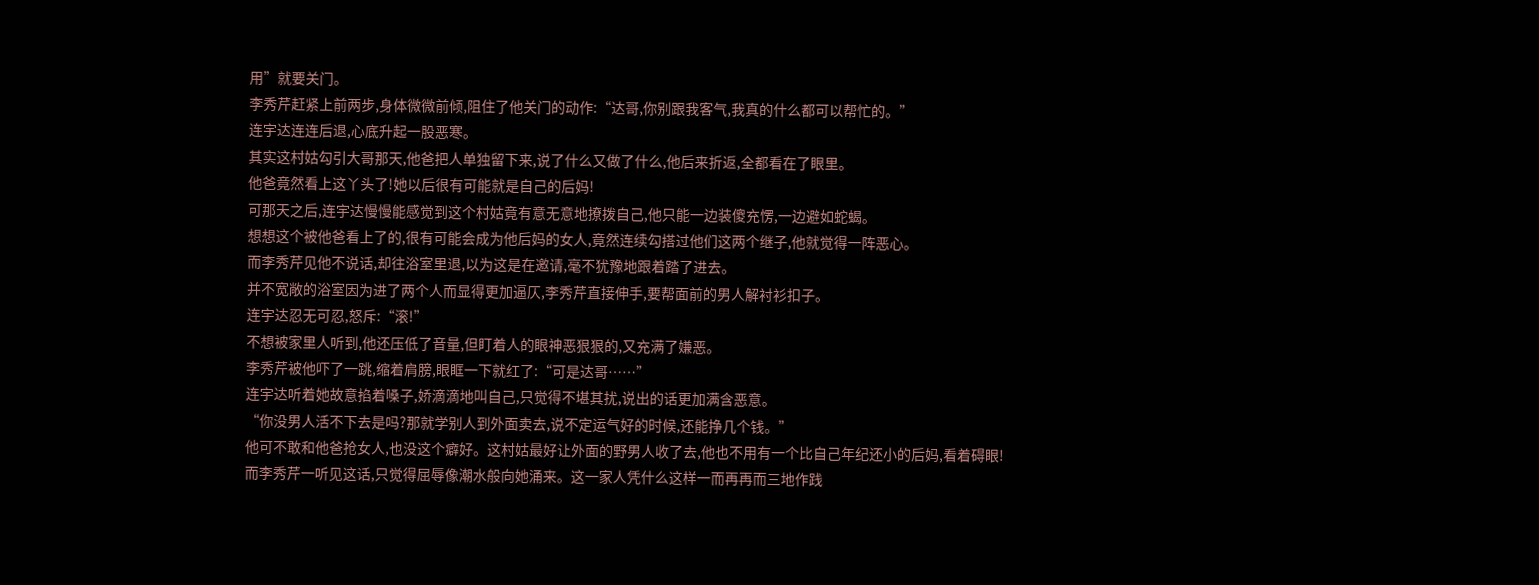用”就要关门。
李秀芹赶紧上前两步,身体微微前倾,阻住了他关门的动作:“达哥,你别跟我客气,我真的什么都可以帮忙的。”
连宇达连连后退,心底升起一股恶寒。
其实这村姑勾引大哥那天,他爸把人单独留下来,说了什么又做了什么,他后来折返,全都看在了眼里。
他爸竟然看上这丫头了!她以后很有可能就是自己的后妈!
可那天之后,连宇达慢慢能感觉到这个村姑竟有意无意地撩拨自己,他只能一边装傻充愣,一边避如蛇蝎。
想想这个被他爸看上了的,很有可能会成为他后妈的女人,竟然连续勾搭过他们这两个继子,他就觉得一阵恶心。
而李秀芹见他不说话,却往浴室里退,以为这是在邀请,毫不犹豫地跟着踏了进去。
并不宽敞的浴室因为进了两个人而显得更加逼仄,李秀芹直接伸手,要帮面前的男人解衬衫扣子。
连宇达忍无可忍,怒斥:“滚!”
不想被家里人听到,他还压低了音量,但盯着人的眼神恶狠狠的,又充满了嫌恶。
李秀芹被他吓了一跳,缩着肩膀,眼眶一下就红了:“可是达哥……”
连宇达听着她故意掐着嗓子,娇滴滴地叫自己,只觉得不堪其扰,说出的话更加满含恶意。
“你没男人活不下去是吗?那就学别人到外面卖去,说不定运气好的时候,还能挣几个钱。”
他可不敢和他爸抢女人,也没这个癖好。这村姑最好让外面的野男人收了去,他也不用有一个比自己年纪还小的后妈,看着碍眼!
而李秀芹一听见这话,只觉得屈辱像潮水般向她涌来。这一家人凭什么这样一而再再而三地作践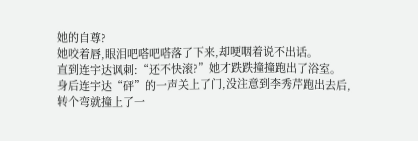她的自尊?
她咬着唇,眼泪吧嗒吧嗒落了下来,却哽咽着说不出话。
直到连宇达讽刺:“还不快滚?”她才跌跌撞撞跑出了浴室。
身后连宇达“砰”的一声关上了门,没注意到李秀芹跑出去后,转个弯就撞上了一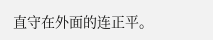直守在外面的连正平。